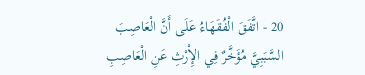20 - اتَّفَقَ الْفُقَهَاءُ عَلَى أَنَّ الْعَاصِبَ السَّبَبِيَّ مُؤَخَّرٌ فِي الإِْرْثِ عَنِ الْعَاصِبِ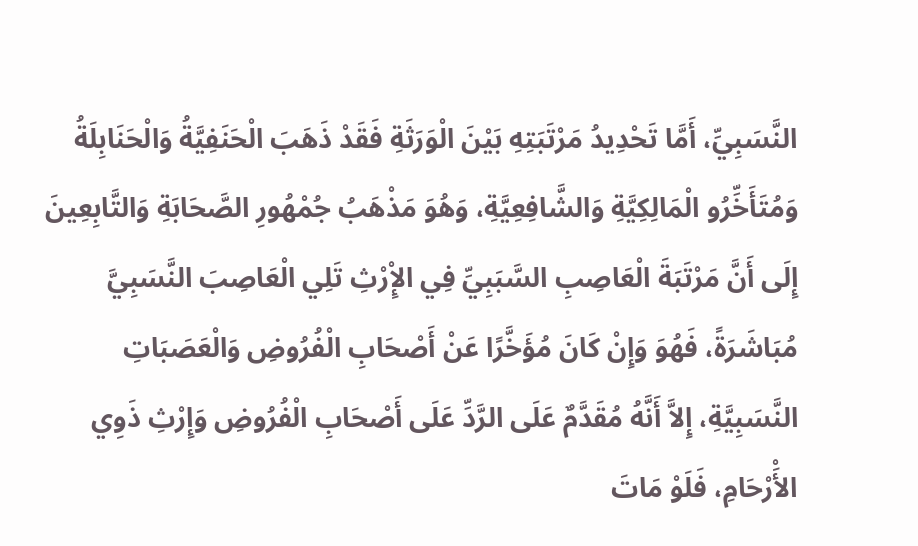النَّسَبِيِّ، أَمَّا تَحْدِيدُ مَرْتَبَتِهِ بَيْنَ الْوَرَثَةِ فَقَدْ ذَهَبَ الْحَنَفِيَّةُ وَالْحَنَابِلَةُ وَمُتَأَخِّرُو الْمَالِكِيَّةِ وَالشَّافِعِيَّةِ، وَهُوَ مَذْهَبُ جُمْهُورِ الصَّحَابَةِ وَالتَّابِعِينَ إِلَى أَنَّ مَرْتَبَةَ الْعَاصِبِ السَّبَبِيِّ فِي الإِْرْثِ تَلِي الْعَاصِبَ النَّسَبِيَّ مُبَاشَرَةً، فَهُوَ وَإِنْ كَانَ مُؤَخَّرًا عَنْ أَصْحَابِ الْفُرُوضِ وَالْعَصَبَاتِ النَّسَبِيَّةِ، إِلاَّ أَنَّهُ مُقَدَّمٌ عَلَى الرَّدِّ عَلَى أَصْحَابِ الْفُرُوضِ وَإِرْثِ ذَوِي الأَْرْحَامِ، فَلَوْ مَاتَ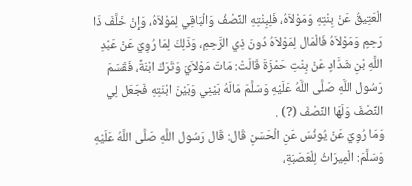الْعَتِيقُ عَنْ بِنْتِهِ وَمَوْلاَهُ، فَلِبِنْتِهِ النِّصْفُ وَالْبَاقِي لِمَوْلاَهُ، وَإِنْ خَلَّفَ ذَا رَحِمٍ وَمَوْلاَهُ فَالْمَال لِمَوْلاَهُ دُونَ ذِي الرَّحِمِ، وَذَلِكَ لِمَا رُوِيَ عَنْ عَبْدِ اللَّهِ بْنِ شَدَّادٍ عَنْ بِنْتِ حَمْزَةَ قَالَتْ: مَاتَ مَوْلاَيَ وَتَرَكَ ابْنَةً، فَقَسَمَ رَسُول اللَّهِ صَلَّى اللَّهُ عَلَيْهِ وَسَلَّمَ مَالَهُ بَيْنِي وَبَيْنَ ابْنَتِهِ فَجَعَل لِي النِّصْفَ وَلَهَا النِّصْفَ (?) .
وَمَا رُوِيَ عَنْ يُونُسَ عَنِ الْحَسَنِ قَال: قَال رَسُول اللَّهِ صَلَّى اللَّهُ عَلَيْهِ وَسَلَّمَ: الْمِيرَاثُ لِلْعَصَبَةِ،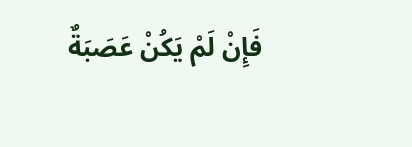فَإِنْ لَمْ يَكُنْ عَصَبَةٌ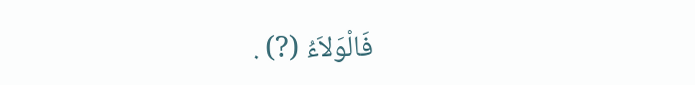فَالْوَلاَءُ (?) .